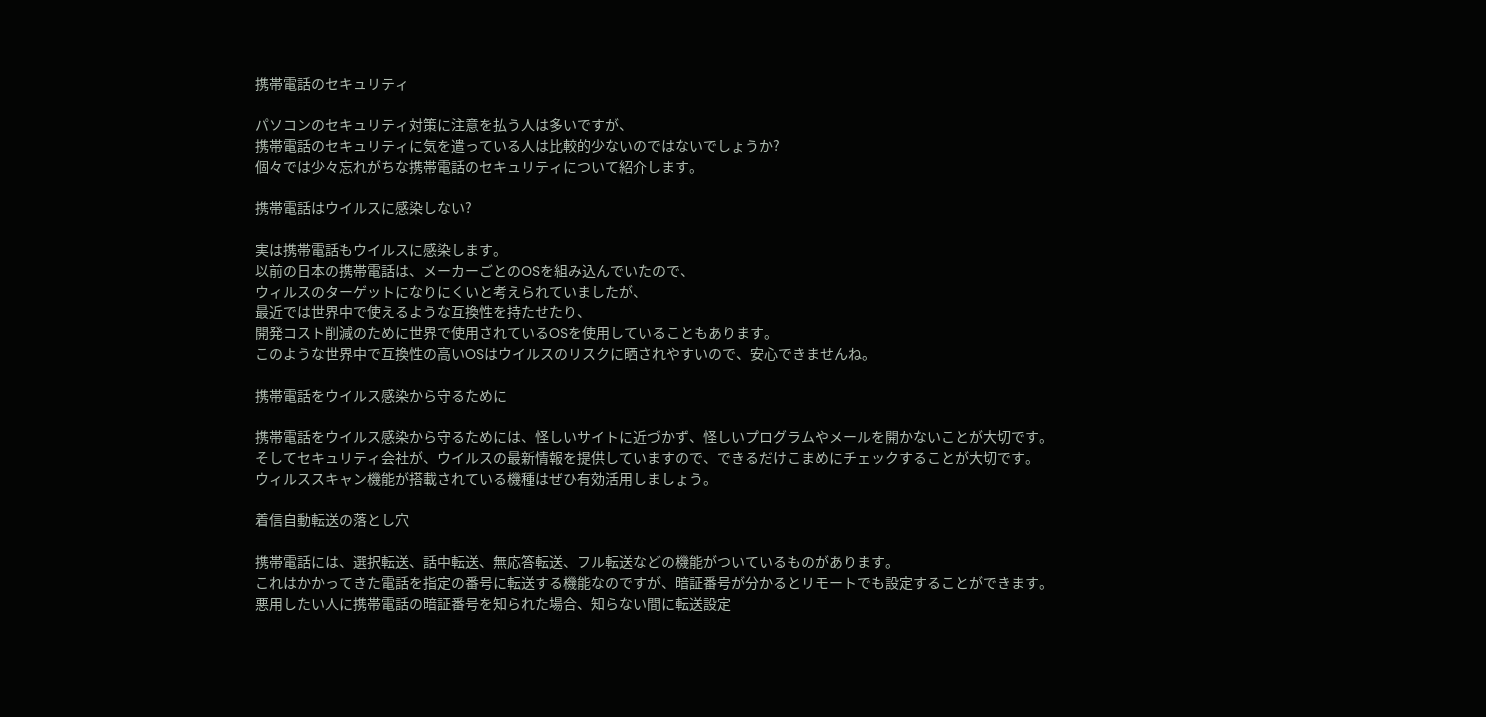携帯電話のセキュリティ

パソコンのセキュリティ対策に注意を払う人は多いですが、
携帯電話のセキュリティに気を遣っている人は比較的少ないのではないでしょうか?
個々では少々忘れがちな携帯電話のセキュリティについて紹介します。

携帯電話はウイルスに感染しない?

実は携帯電話もウイルスに感染します。
以前の日本の携帯電話は、メーカーごとのOSを組み込んでいたので、
ウィルスのターゲットになりにくいと考えられていましたが、
最近では世界中で使えるような互換性を持たせたり、
開発コスト削減のために世界で使用されているOSを使用していることもあります。
このような世界中で互換性の高いOSはウイルスのリスクに晒されやすいので、安心できませんね。

携帯電話をウイルス感染から守るために

携帯電話をウイルス感染から守るためには、怪しいサイトに近づかず、怪しいプログラムやメールを開かないことが大切です。
そしてセキュリティ会社が、ウイルスの最新情報を提供していますので、できるだけこまめにチェックすることが大切です。
ウィルススキャン機能が搭載されている機種はぜひ有効活用しましょう。

着信自動転送の落とし穴

携帯電話には、選択転送、話中転送、無応答転送、フル転送などの機能がついているものがあります。
これはかかってきた電話を指定の番号に転送する機能なのですが、暗証番号が分かるとリモートでも設定することができます。
悪用したい人に携帯電話の暗証番号を知られた場合、知らない間に転送設定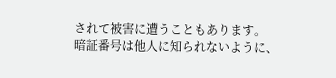されて被害に遭うこともあります。
暗証番号は他人に知られないように、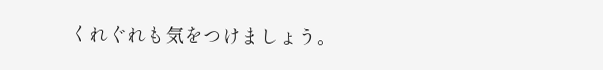くれぐれも気をつけましょう。